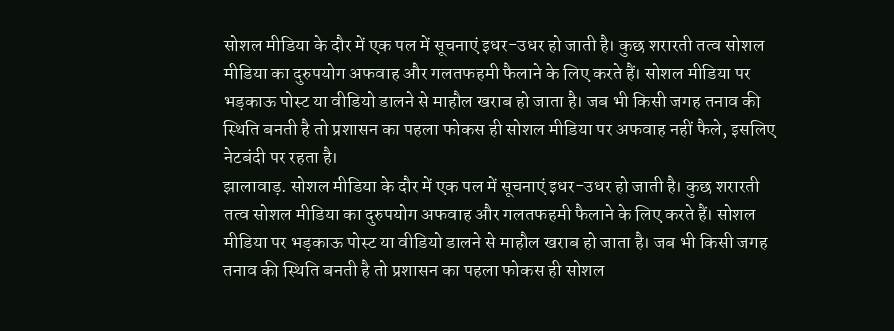सोशल मीडिया के दौर में एक पल में सूचनाएं इधर-उधर हो जाती है। कुछ शरारती तत्व सोशल मीडिया का दुरुपयोग अफवाह और गलतफहमी फैलाने के लिए करते हैं। सोशल मीडिया पर भड़काऊ पोस्ट या वीडियो डालने से माहौल खराब हो जाता है। जब भी किसी जगह तनाव की स्थिति बनती है तो प्रशासन का पहला फोकस ही सोशल मीडिया पर अफवाह नहीं फैले, इसलिए नेटबंदी पर रहता है।
झालावाड़. सोशल मीडिया के दौर में एक पल में सूचनाएं इधर-उधर हो जाती है। कुछ शरारती तत्व सोशल मीडिया का दुरुपयोग अफवाह और गलतफहमी फैलाने के लिए करते हैं। सोशल मीडिया पर भड़काऊ पोस्ट या वीडियो डालने से माहौल खराब हो जाता है। जब भी किसी जगह तनाव की स्थिति बनती है तो प्रशासन का पहला फोकस ही सोशल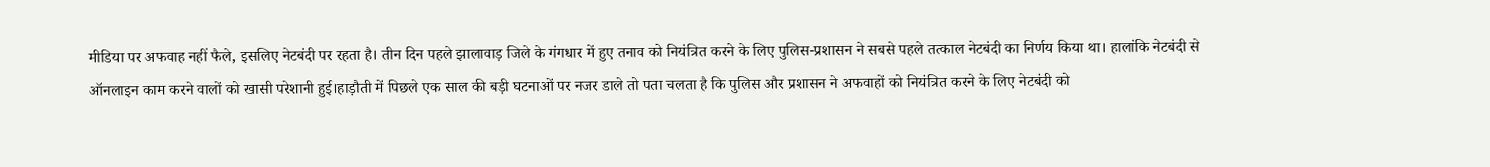मीडिया पर अफवाह नहीं फैले, इसलिए नेटबंदी पर रहता है। तीन दिन पहले झालावाड़ जिले के गंगधार में हुए तनाव को नियंत्रित करने के लिए पुलिस-प्रशासन ने सबसे पहले तत्काल नेटबंदी का निर्णय किया था। हालांकि नेटबंदी से ऑनलाइन काम करने वालों को खासी परेशानी हुई।हाड़ौती में पिछले एक साल की बड़ी घटनाओं पर नजर डाले तो पता चलता है कि पुलिस और प्रशासन ने अफवाहों को नियंत्रित करने के लिए नेटबंदी को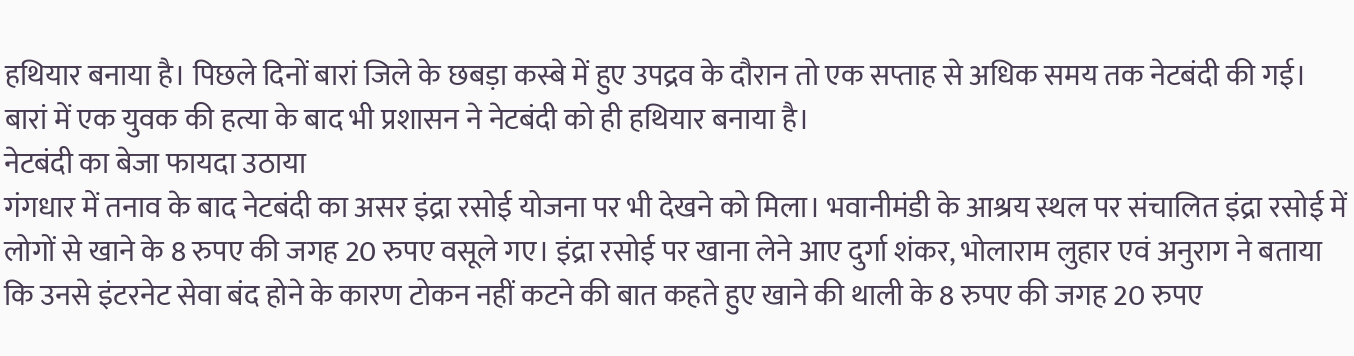हथियार बनाया है। पिछले दिनों बारां जिले के छबड़ा कस्बे में हुए उपद्रव के दौरान तो एक सप्ताह से अधिक समय तक नेटबंदी की गई। बारां में एक युवक की हत्या के बाद भी प्रशासन ने नेटबंदी को ही हथियार बनाया है।
नेटबंदी का बेजा फायदा उठाया
गंगधार में तनाव के बाद नेटबंदी का असर इंद्रा रसोई योजना पर भी देखने को मिला। भवानीमंडी के आश्रय स्थल पर संचालित इंद्रा रसोई में लोगों से खाने के 8 रुपए की जगह 20 रुपए वसूले गए। इंद्रा रसोई पर खाना लेने आए दुर्गा शंकर, भोलाराम लुहार एवं अनुराग ने बताया कि उनसे इंटरनेट सेवा बंद होने के कारण टोकन नहीं कटने की बात कहते हुए खाने की थाली के 8 रुपए की जगह 20 रुपए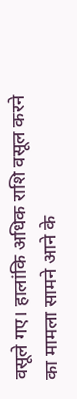वसूले गए। हालांकि अधिक राशि वसूल करने का मामला सामने आने के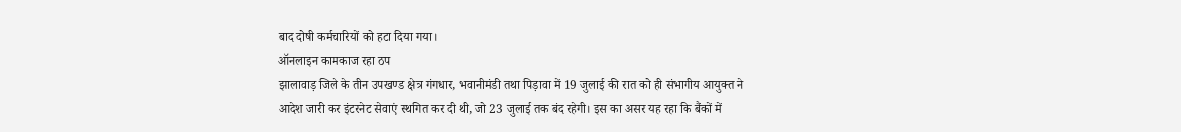बाद दोषी कर्मचारियों को हटा दिया गया।
ऑनलाइन कामकाज रहा ठप
झालावाड़ जिले के तीन उपखण्ड क्षेत्र गंगधार, भवानीमंडी तथा पिड़ावा में 19 जुलाई की रात को ही संभागीय आयुक्त ने आदेश जारी कर इंटरनेट सेवाएं स्थगित कर दी थी, जो 23 जुलाई तक बंद रहेगी। इस का असर यह रहा कि बैंकों में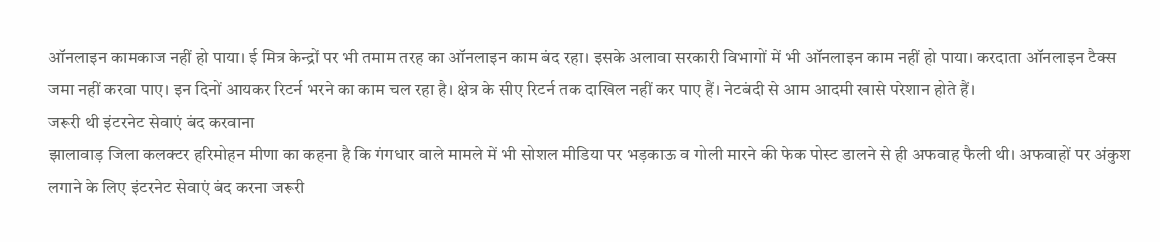ऑनलाइन कामकाज नहीं हो पाया। ई मित्र केन्द्रों पर भी तमाम तरह का ऑनलाइन काम बंद रहा। इसके अलावा सरकारी विभागों में भी ऑनलाइन काम नहीं हो पाया। करदाता ऑनलाइन टैक्स जमा नहीं करवा पाए। इन दिनों आयकर रिटर्न भरने का काम चल रहा है। क्षेत्र के सीए रिटर्न तक दाखिल नहीं कर पाए हैं। नेटबंदी से आम आदमी खासे परेशान होते हैं।
जरूरी थी इंटरनेट सेवाएं बंद करवाना
झालावाड़ जिला कलक्टर हरिमोहन मीणा का कहना है कि गंगधार वाले मामले में भी सोशल मीडिया पर भड़काऊ व गोली मारने की फेक पोस्ट डालने से ही अफवाह फैली थी। अफवाहों पर अंकुश लगाने के लिए इंटरनेट सेवाएं बंद करना जरूरी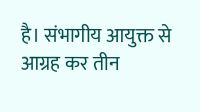है। संभागीय आयुक्त से आग्रह कर तीन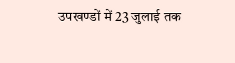उपखण्डों में 23 जुलाई तक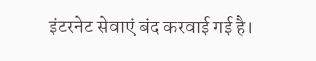इंटरनेट सेवाएं बंद करवाई गई है।